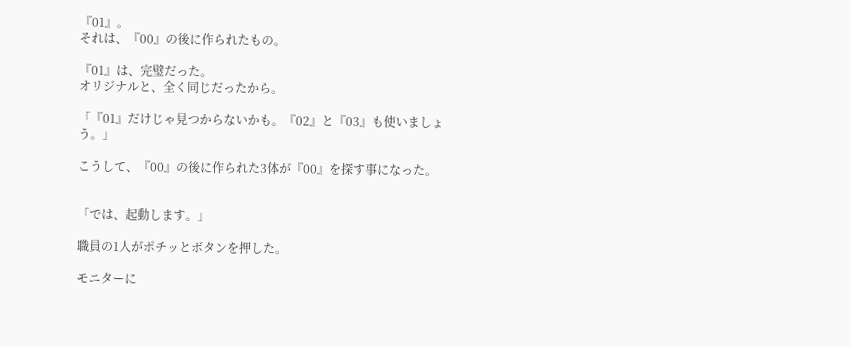『01』。
それは、『00』の後に作られたもの。

『01』は、完璧だった。
オリジナルと、全く同じだったから。

「『01』だけじゃ見つからないかも。『02』と『03』も使いましょう。」

こうして、『00』の後に作られた3体が『00』を探す事になった。


「では、起動します。」

職員の1人がポチッとボタンを押した。

モニターに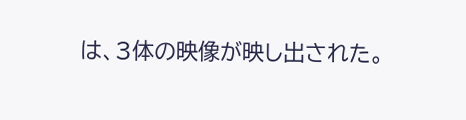は、3体の映像が映し出された。